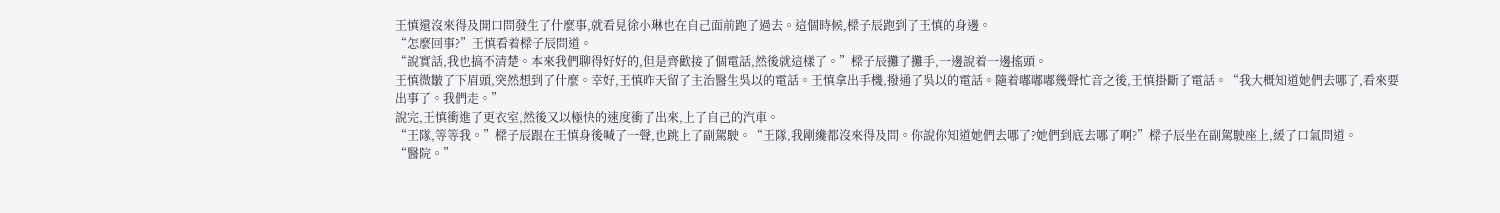王慎還沒來得及開口問發生了什麼事,就看見徐小琳也在自己面前跑了過去。這個時候,樑子辰跑到了王慎的身邊。
“怎麼回事?”王慎看着樑子辰問道。
“說實話,我也搞不清楚。本來我們聊得好好的,但是齊歡接了個電話,然後就這樣了。”樑子辰攤了攤手,一邊說着一邊搖頭。
王慎微皺了下眉頭,突然想到了什麼。幸好,王慎昨天留了主治醫生吳以的電話。王慎拿出手機,撥通了吳以的電話。隨着嘟嘟嘟幾聲忙音之後,王慎掛斷了電話。“我大概知道她們去哪了,看來要出事了。我們走。”
說完,王慎衝進了更衣室,然後又以極快的速度衝了出來,上了自己的汽車。
“王隊,等等我。”樑子辰跟在王慎身後喊了一聲,也跳上了副駕駛。“王隊,我剛纔都沒來得及問。你說你知道她們去哪了?她們到底去哪了啊?”樑子辰坐在副駕駛座上,緩了口氣問道。
“醫院。”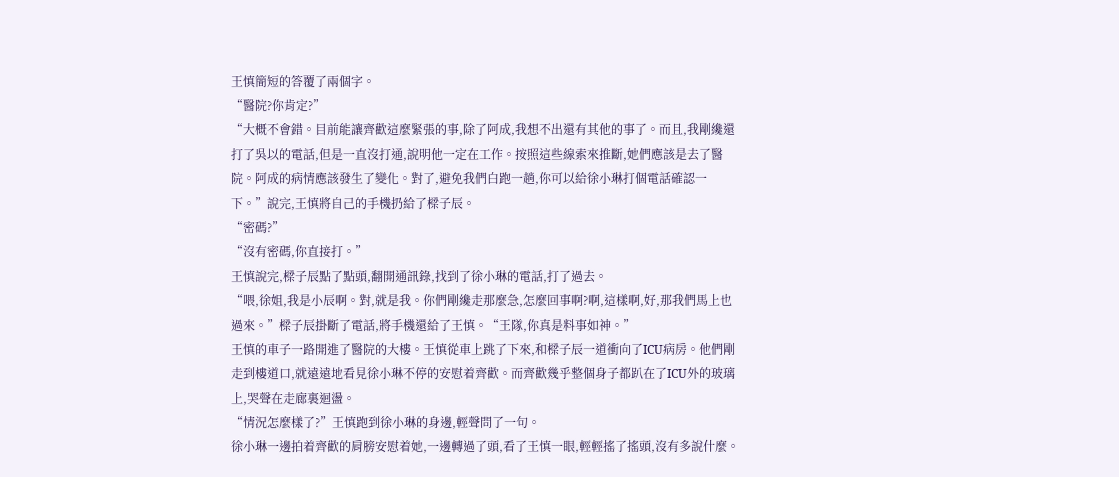王慎簡短的答覆了兩個字。
“醫院?你肯定?”
“大概不會錯。目前能讓齊歡這麼緊張的事,除了阿成,我想不出還有其他的事了。而且,我剛纔還打了吳以的電話,但是一直沒打通,說明他一定在工作。按照這些線索來推斷,她們應該是去了醫院。阿成的病情應該發生了變化。對了,避免我們白跑一趟,你可以給徐小琳打個電話確認一下。”說完,王慎將自己的手機扔給了樑子辰。
“密碼?”
“沒有密碼,你直接打。”
王慎說完,樑子辰點了點頭,翻開通訊錄,找到了徐小琳的電話,打了過去。
“喂,徐姐,我是小辰啊。對,就是我。你們剛纔走那麼急,怎麼回事啊?啊,這樣啊,好,那我們馬上也過來。”樑子辰掛斷了電話,將手機還給了王慎。“王隊,你真是料事如神。”
王慎的車子一路開進了醫院的大樓。王慎從車上跳了下來,和樑子辰一道衝向了ICU病房。他們剛走到樓道口,就遠遠地看見徐小琳不停的安慰着齊歡。而齊歡幾乎整個身子都趴在了ICU外的玻璃上,哭聲在走廊裏迴盪。
“情況怎麼樣了?”王慎跑到徐小琳的身邊,輕聲問了一句。
徐小琳一邊拍着齊歡的肩膀安慰着她,一邊轉過了頭,看了王慎一眼,輕輕搖了搖頭,沒有多說什麼。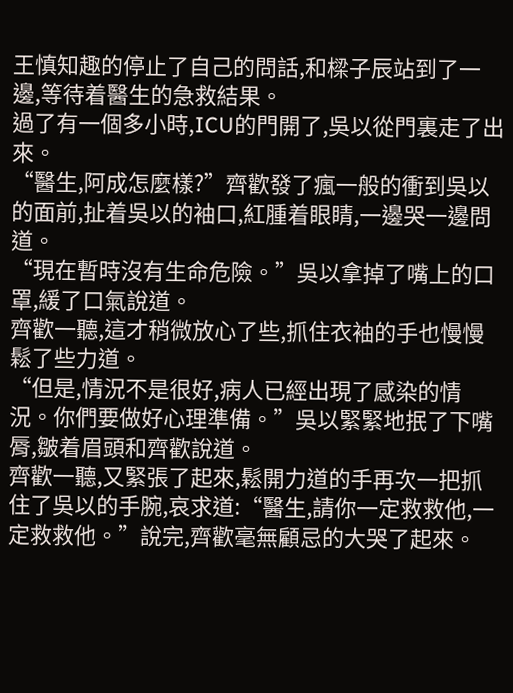王慎知趣的停止了自己的問話,和樑子辰站到了一邊,等待着醫生的急救結果。
過了有一個多小時,ICU的門開了,吳以從門裏走了出來。
“醫生,阿成怎麼樣?”齊歡發了瘋一般的衝到吳以的面前,扯着吳以的袖口,紅腫着眼睛,一邊哭一邊問道。
“現在暫時沒有生命危險。”吳以拿掉了嘴上的口罩,緩了口氣說道。
齊歡一聽,這才稍微放心了些,抓住衣袖的手也慢慢鬆了些力道。
“但是,情況不是很好,病人已經出現了感染的情況。你們要做好心理準備。”吳以緊緊地抿了下嘴脣,皺着眉頭和齊歡說道。
齊歡一聽,又緊張了起來,鬆開力道的手再次一把抓住了吳以的手腕,哀求道:“醫生,請你一定救救他,一定救救他。”說完,齊歡毫無顧忌的大哭了起來。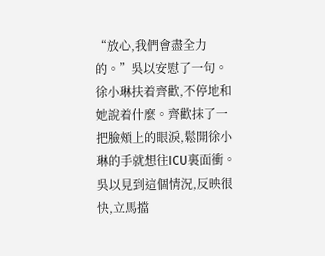“放心,我們會盡全力的。”吳以安慰了一句。
徐小琳扶着齊歡,不停地和她說着什麼。齊歡抹了一把臉頰上的眼淚,鬆開徐小琳的手就想往ICU裏面衝。吳以見到這個情況,反映很快,立馬擋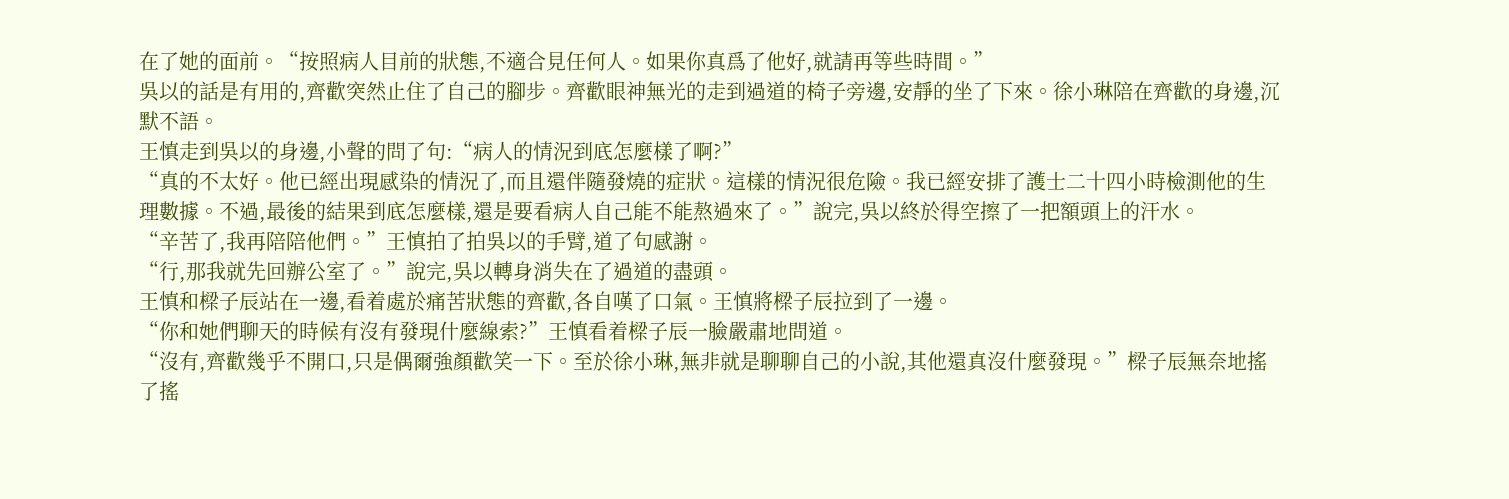在了她的面前。“按照病人目前的狀態,不適合見任何人。如果你真爲了他好,就請再等些時間。”
吳以的話是有用的,齊歡突然止住了自己的腳步。齊歡眼神無光的走到過道的椅子旁邊,安靜的坐了下來。徐小琳陪在齊歡的身邊,沉默不語。
王慎走到吳以的身邊,小聲的問了句:“病人的情況到底怎麼樣了啊?”
“真的不太好。他已經出現感染的情況了,而且還伴隨發燒的症狀。這樣的情況很危險。我已經安排了護士二十四小時檢測他的生理數據。不過,最後的結果到底怎麼樣,還是要看病人自己能不能熬過來了。”說完,吳以終於得空擦了一把額頭上的汗水。
“辛苦了,我再陪陪他們。”王慎拍了拍吳以的手臂,道了句感謝。
“行,那我就先回辦公室了。”說完,吳以轉身消失在了過道的盡頭。
王慎和樑子辰站在一邊,看着處於痛苦狀態的齊歡,各自嘆了口氣。王慎將樑子辰拉到了一邊。
“你和她們聊天的時候有沒有發現什麼線索?”王慎看着樑子辰一臉嚴肅地問道。
“沒有,齊歡幾乎不開口,只是偶爾強顏歡笑一下。至於徐小琳,無非就是聊聊自己的小說,其他還真沒什麼發現。”樑子辰無奈地搖了搖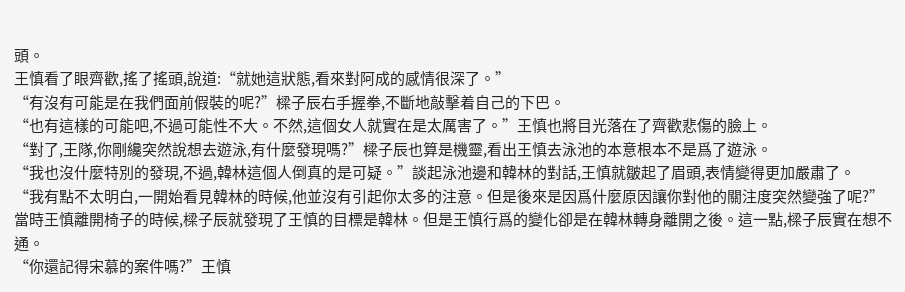頭。
王慎看了眼齊歡,搖了搖頭,說道:“就她這狀態,看來對阿成的感情很深了。”
“有沒有可能是在我們面前假裝的呢?”樑子辰右手握拳,不斷地敲擊着自己的下巴。
“也有這樣的可能吧,不過可能性不大。不然,這個女人就實在是太厲害了。”王慎也將目光落在了齊歡悲傷的臉上。
“對了,王隊,你剛纔突然說想去遊泳,有什麼發現嗎?”樑子辰也算是機靈,看出王慎去泳池的本意根本不是爲了遊泳。
“我也沒什麼特別的發現,不過,韓林這個人倒真的是可疑。”談起泳池邊和韓林的對話,王慎就皺起了眉頭,表情變得更加嚴肅了。
“我有點不太明白,一開始看見韓林的時候,他並沒有引起你太多的注意。但是後來是因爲什麼原因讓你對他的關注度突然變強了呢?”當時王慎離開椅子的時候,樑子辰就發現了王慎的目標是韓林。但是王慎行爲的變化卻是在韓林轉身離開之後。這一點,樑子辰實在想不通。
“你還記得宋慕的案件嗎?”王慎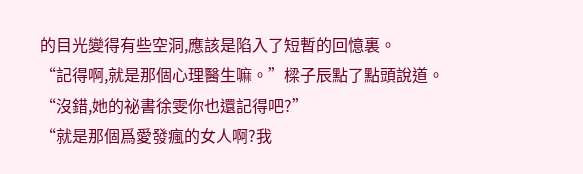的目光變得有些空洞,應該是陷入了短暫的回憶裏。
“記得啊,就是那個心理醫生嘛。”樑子辰點了點頭說道。
“沒錯,她的祕書徐雯你也還記得吧?”
“就是那個爲愛發瘋的女人啊?我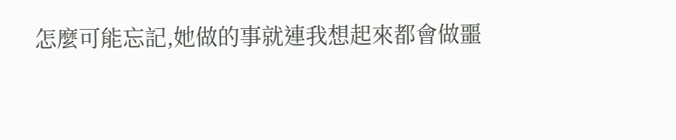怎麼可能忘記,她做的事就連我想起來都會做噩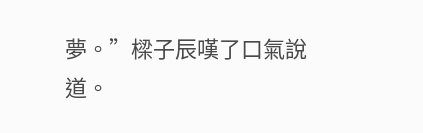夢。”樑子辰嘆了口氣說道。